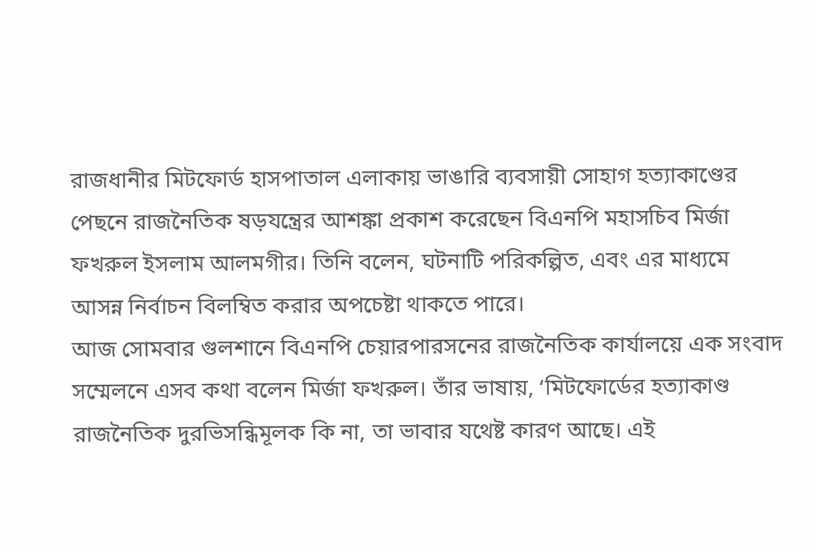রাজধানীর মিটফোর্ড হাসপাতাল এলাকায় ভাঙারি ব্যবসায়ী সোহাগ হত্যাকাণ্ডের পেছনে রাজনৈতিক ষড়যন্ত্রের আশঙ্কা প্রকাশ করেছেন বিএনপি মহাসচিব মির্জা ফখরুল ইসলাম আলমগীর। তিনি বলেন, ঘটনাটি পরিকল্পিত, এবং এর মাধ্যমে আসন্ন নির্বাচন বিলম্বিত করার অপচেষ্টা থাকতে পারে।
আজ সোমবার গুলশানে বিএনপি চেয়ারপারসনের রাজনৈতিক কার্যালয়ে এক সংবাদ সম্মেলনে এসব কথা বলেন মির্জা ফখরুল। তাঁর ভাষায়, ‘মিটফোর্ডের হত্যাকাণ্ড রাজনৈতিক দুরভিসন্ধিমূলক কি না, তা ভাবার যথেষ্ট কারণ আছে। এই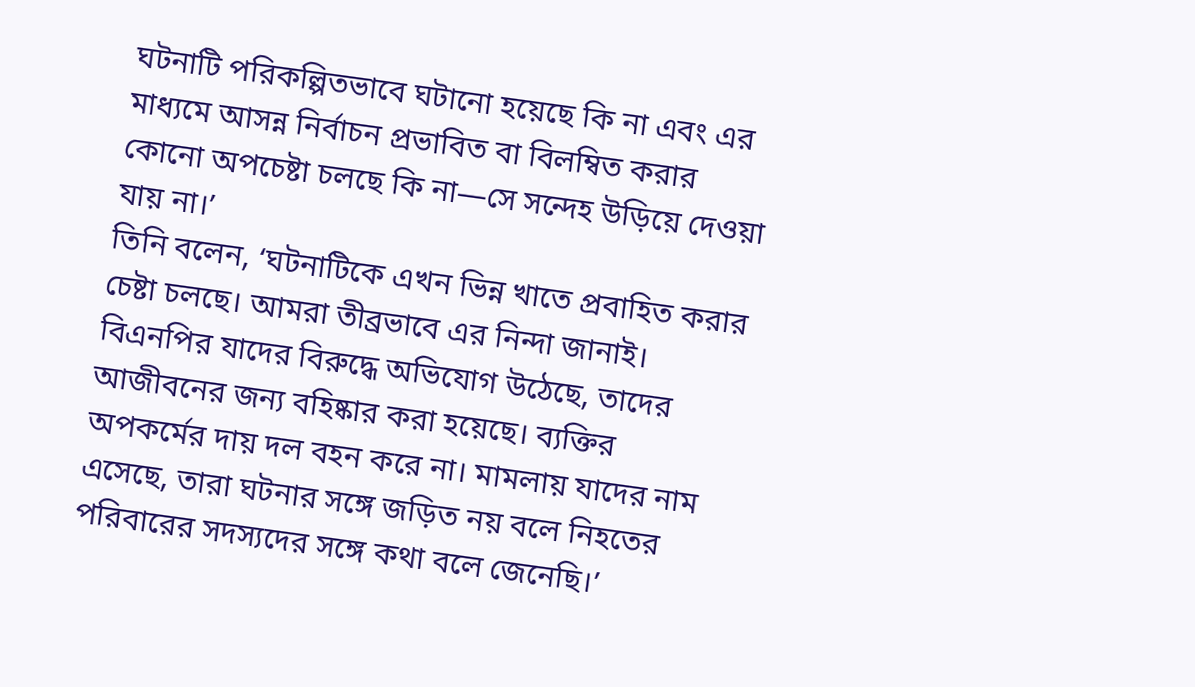ঘটনাটি পরিকল্পিতভাবে ঘটানো হয়েছে কি না এবং এর মাধ্যমে আসন্ন নির্বাচন প্রভাবিত বা বিলম্বিত করার কোনো অপচেষ্টা চলছে কি না—সে সন্দেহ উড়িয়ে দেওয়া যায় না।’
তিনি বলেন, ‘ঘটনাটিকে এখন ভিন্ন খাতে প্রবাহিত করার চেষ্টা চলছে। আমরা তীব্রভাবে এর নিন্দা জানাই। বিএনপির যাদের বিরুদ্ধে অভিযোগ উঠেছে, তাদের আজীবনের জন্য বহিষ্কার করা হয়েছে। ব্যক্তির অপকর্মের দায় দল বহন করে না। মামলায় যাদের নাম এসেছে, তারা ঘটনার সঙ্গে জড়িত নয় বলে নিহতের পরিবারের সদস্যদের সঙ্গে কথা বলে জেনেছি।’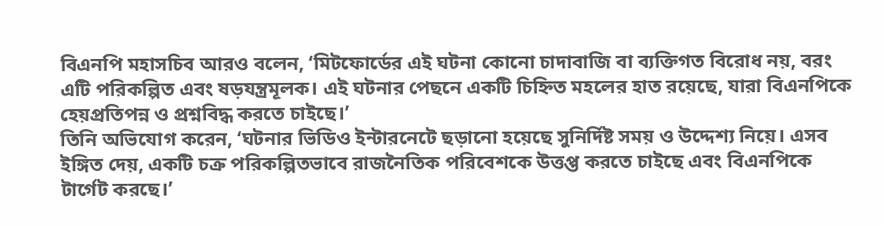বিএনপি মহাসচিব আরও বলেন, ‘মিটফোর্ডের এই ঘটনা কোনো চাদাবাজি বা ব্যক্তিগত বিরোধ নয়, বরং এটি পরিকল্পিত এবং ষড়যন্ত্রমূলক। এই ঘটনার পেছনে একটি চিহ্নিত মহলের হাত রয়েছে, যারা বিএনপিকে হেয়প্রতিপন্ন ও প্রশ্নবিদ্ধ করতে চাইছে।’
তিনি অভিযোগ করেন, ‘ঘটনার ভিডিও ইন্টারনেটে ছড়ানো হয়েছে সুনির্দিষ্ট সময় ও উদ্দেশ্য নিয়ে। এসব ইঙ্গিত দেয়, একটি চক্র পরিকল্পিতভাবে রাজনৈতিক পরিবেশকে উত্তপ্ত করতে চাইছে এবং বিএনপিকে টার্গেট করছে।’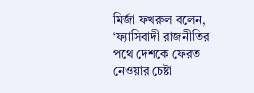মির্জা ফখরুল বলেন, ‘ফ্যাসিবাদী রাজনীতির পথে দেশকে ফেরত নেওয়ার চেষ্টা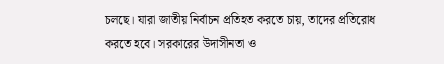চলছে। যারা জাতীয় নির্বাচন প্রতিহত করতে চায়, তাদের প্রতিরোধ করতে হবে। সরকারের উদাসীনতা ও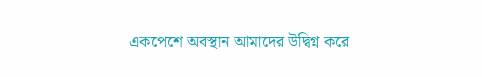একপেশে অবস্থান আমাদের উদ্বিগ্ন করে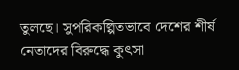তুলছে। সুপরিকল্পিতভাবে দেশের শীর্ষ নেতাদের বিরুদ্ধে কুৎসা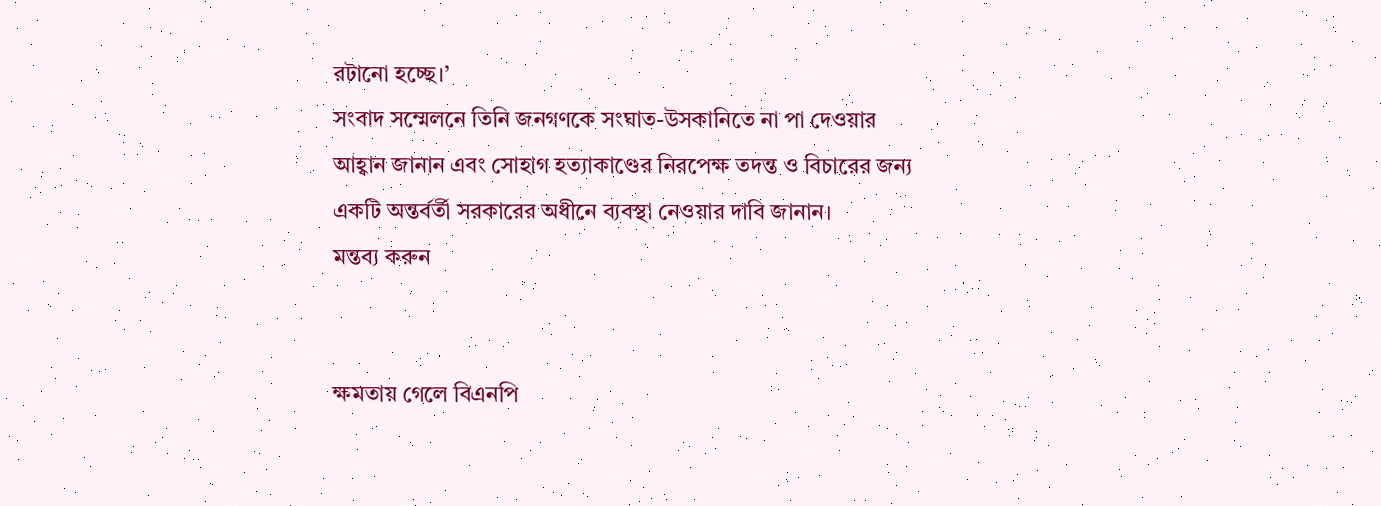রটানো হচ্ছে।’
সংবাদ সম্মেলনে তিনি জনগণকে সংঘাত-উসকানিতে না পা দেওয়ার আহ্বান জানান এবং সোহাগ হত্যাকাণ্ডের নিরপেক্ষ তদন্ত ও বিচারের জন্য একটি অন্তর্বর্তী সরকারের অধীনে ব্যবস্থা নেওয়ার দাবি জানান।
মন্তব্য করুন


ক্ষমতায় গেলে বিএনপি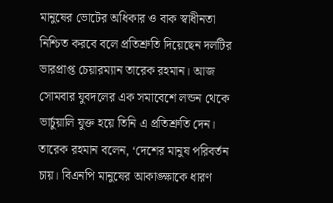মানুষের ভোটের অধিকার ও বাক স্বাধীনতা নিশ্চিত করবে বলে প্রতিশ্রুতি দিয়েছেন দলটির ভারপ্রাপ্ত চেয়ারম্যান তারেক রহমান। আজ সোমবার যুবদলের এক সমাবেশে লন্ডন থেকে ভার্চুয়ালি যুক্ত হয়ে তিনি এ প্রতিশ্রুতি দেন।
তারেক রহমান বলেন, ‘দেশের মানুষ পরিবর্তন চায়। বিএনপি মানুষের আকাঙ্ক্ষাকে ধারণ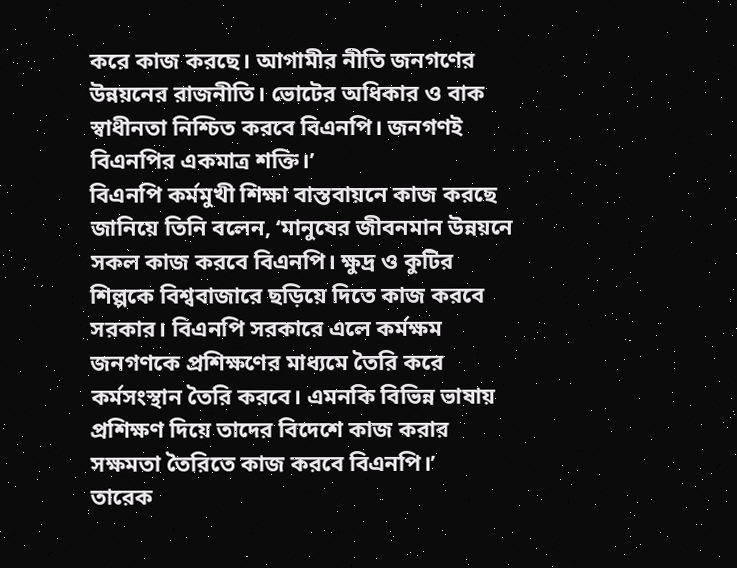করে কাজ করছে। আগামীর নীতি জনগণের উন্নয়নের রাজনীতি। ভোটের অধিকার ও বাক স্বাধীনতা নিশ্চিত করবে বিএনপি। জনগণই বিএনপির একমাত্র শক্তি।’
বিএনপি কর্মমুখী শিক্ষা বাস্তবায়নে কাজ করছে জানিয়ে তিনি বলেন, ‘মানুষের জীবনমান উন্নয়নে সকল কাজ করবে বিএনপি। ক্ষুদ্র ও কুটির শিল্পকে বিশ্ববাজারে ছড়িয়ে দিতে কাজ করবে সরকার। বিএনপি সরকারে এলে কর্মক্ষম জনগণকে প্রশিক্ষণের মাধ্যমে তৈরি করে কর্মসংস্থান তৈরি করবে। এমনকি বিভিন্ন ভাষায় প্রশিক্ষণ দিয়ে তাদের বিদেশে কাজ করার সক্ষমতা তৈরিতে কাজ করবে বিএনপি।’
তারেক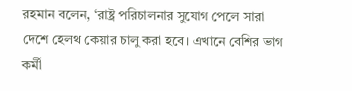রহমান বলেন, ‘রাষ্ট্র পরিচালনার সুযোগ পেলে সারা দেশে হেলথ কেয়ার চালু করা হবে। এখানে বেশির ভাগ কর্মী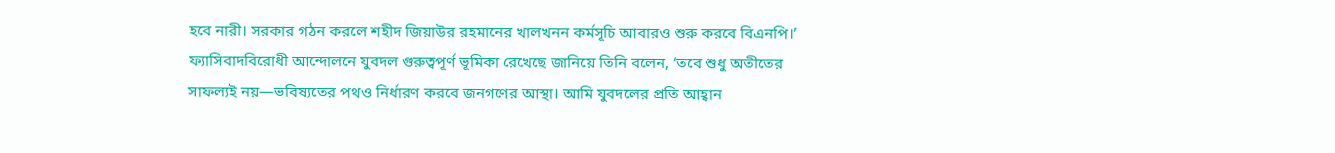হবে নারী। সরকার গঠন করলে শহীদ জিয়াউর রহমানের খালখনন কর্মসূচি আবারও শুরু করবে বিএনপি।’
ফ্যাসিবাদবিরোধী আন্দোলনে যুবদল গুরুত্বপূর্ণ ভূমিকা রেখেছে জানিয়ে তিনি বলেন, ‘তবে শুধু অতীতের সাফল্যই নয়—ভবিষ্যতের পথও নির্ধারণ করবে জনগণের আস্থা। আমি যুবদলের প্রতি আহ্বান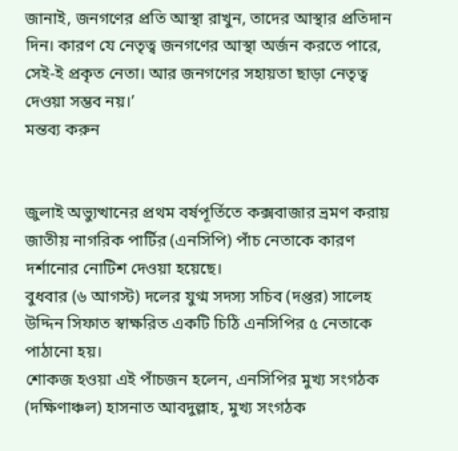জানাই, জনগণের প্রতি আস্থা রাখুন, তাদের আস্থার প্রতিদান দিন। কারণ যে নেতৃত্ব জনগণের আস্থা অর্জন করতে পারে, সেই-ই প্রকৃত নেতা। আর জনগণের সহায়তা ছাড়া নেতৃত্ব দেওয়া সম্ভব নয়।’
মন্তব্য করুন


জুলাই অভ্যুত্থানের প্রথম বর্ষপূর্তিতে কক্সবাজার ভ্রমণ করায় জাতীয় নাগরিক পার্টির (এনসিপি) পাঁচ নেতাকে কারণ দর্শানোর নোটিশ দেওয়া হয়েছে।
বুধবার (৬ আগস্ট) দলের যুগ্ম সদস্য সচিব (দপ্তর) সালেহ উদ্দিন সিফাত স্বাক্ষরিত একটি চিঠি এনসিপির ৫ নেতাকে পাঠানো হয়।
শোকজ হওয়া এই পাঁচজন হলেন, এনসিপির মুখ্য সংগঠক (দক্ষিণাঞ্চল) হাসনাত আবদুল্লাহ, মুখ্য সংগঠক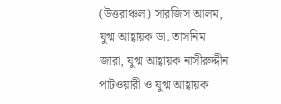(উত্তরাঞ্চল) সারজিস আলম, যুগ্ম আহ্বায়ক ডা. তাসনিম জারা, যুগ্ম আহ্বায়ক নাসীরুদ্দীন পাটওয়ারী ও যুগ্ম আহ্বায়ক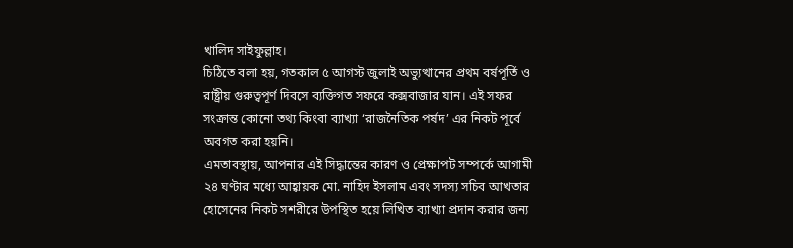খালিদ সাইফুল্লাহ।
চিঠিতে বলা হয়, গতকাল ৫ আগস্ট জুলাই অভ্যুত্থানের প্রথম বর্ষপূর্তি ও রাষ্ট্রীয় গুরুত্বপূর্ণ দিবসে ব্যক্তিগত সফরে কক্সবাজার যান। এই সফর সংক্রান্ত কোনো তথ্য কিংবা ব্যাখ্যা ‘রাজনৈতিক পর্ষদ’ এর নিকট পূর্বে অবগত করা হয়নি।
এমতাবস্থায়, আপনার এই সিদ্ধান্তের কারণ ও প্রেক্ষাপট সম্পর্কে আগামী ২৪ ঘণ্টার মধ্যে আহ্বায়ক মো. নাহিদ ইসলাম এবং সদস্য সচিব আখতার হোসেনের নিকট সশরীরে উপস্থিত হয়ে লিখিত ব্যাখ্যা প্রদান করার জন্য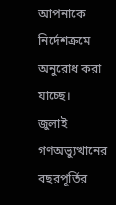আপনাকে নির্দেশক্রমে অনুরোধ করা যাচ্ছে।
জুলাই গণঅভ্যুত্থানের বছরপূর্তির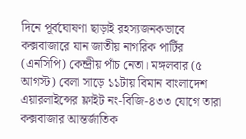দিনে পূর্বঘোষণা ছাড়াই রহস্যজনকভাবে কক্সবাজারে যান জাতীয় নাগরিক পার্টির (এনসিপি) কেন্দ্রীয় পাঁচ নেতা। মঙ্গলবার (৫ আগস্ট) বেলা সাড়ে ১১টায় বিমান বাংলাদেশ এয়ারলাইন্সের ফ্লাইট নং-বিজি-৪৩৩ যোগে তারা কক্সবাজার আন্তর্জাতিক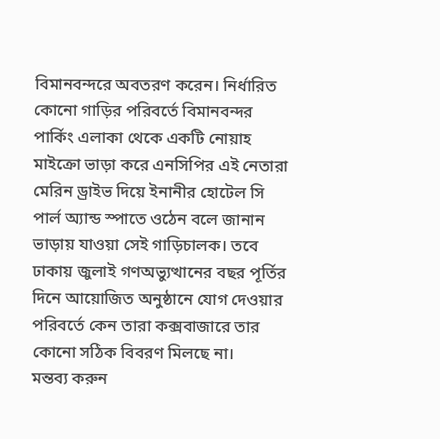বিমানবন্দরে অবতরণ করেন। নির্ধারিত কোনো গাড়ির পরিবর্তে বিমানবন্দর পার্কিং এলাকা থেকে একটি নোয়াহ মাইক্রো ভাড়া করে এনসিপির এই নেতারা মেরিন ড্রাইভ দিয়ে ইনানীর হোটেল সি পার্ল অ্যান্ড স্পাতে ওঠেন বলে জানান ভাড়ায় যাওয়া সেই গাড়িচালক। তবে ঢাকায় জুলাই গণঅভ্যুত্থানের বছর পূর্তির দিনে আয়োজিত অনুষ্ঠানে যোগ দেওয়ার পরিবর্তে কেন তারা কক্সবাজারে তার কোনো সঠিক বিবরণ মিলছে না।
মন্তব্য করুন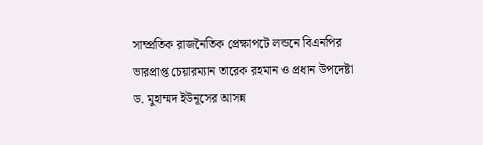সাম্প্রতিক রাজনৈতিক প্রেক্ষাপটে লন্ডনে বিএনপির ভারপ্রাপ্ত চেয়ারম্যান তারেক রহমান ও প্রধান উপদেষ্টা ড. মুহাম্মদ ইউনূসের আসন্ন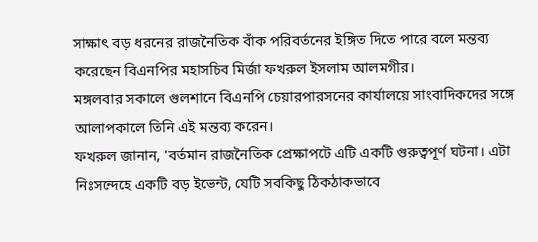সাক্ষাৎ বড় ধরনের রাজনৈতিক বাঁক পরিবর্তনের ইঙ্গিত দিতে পারে বলে মন্তব্য করেছেন বিএনপির মহাসচিব মির্জা ফখরুল ইসলাম আলমগীর।
মঙ্গলবার সকালে গুলশানে বিএনপি চেয়ারপারসনের কার্যালয়ে সাংবাদিকদের সঙ্গে আলাপকালে তিনি এই মন্তব্য করেন।
ফখরুল জানান, 'বর্তমান রাজনৈতিক প্রেক্ষাপটে এটি একটি গুরুত্বপূর্ণ ঘটনা। এটা নিঃসন্দেহে একটি বড় ইভেন্ট, যেটি সবকিছু ঠিকঠাকভাবে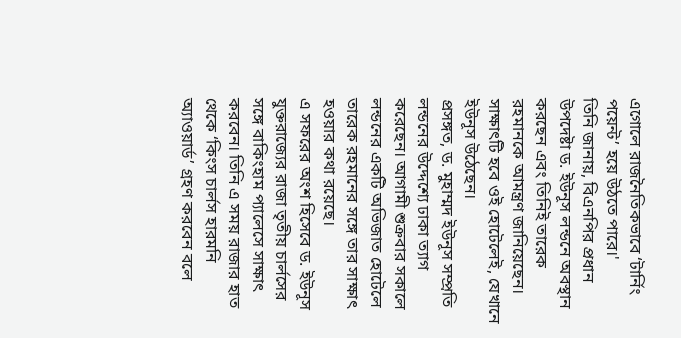এগোলে রাজনৈতিকভাবে ‘টার্নিং পয়েন্ট’ হয়ে উঠতে পারে।'
তিনি জানায়, বিএনপির প্রধান উপদেষ্টা ড. ইউনূস লন্ডনে অবস্থান করছেন এবং তিনিই তারেক রহমানকে আমন্ত্রণ জানিয়েছেন। সাক্ষাৎটি হবে ওই হোটেলেই, যেখানে ইউনূস উঠেছেন।
প্রসঙ্গত, ড. মুহাম্মদ ইউনূস সম্প্রতি লন্ডনের উদ্দেশ্যে ঢাকা ত্যাগ করেছেন। আগামী শুক্রবার সকালে লন্ডনের একটি অভিজাত হোটেলে তারেক রহমানের সঙ্গে তার সাক্ষাৎ হওয়ার কথা রয়েছে।
এ সফরের অংশ হিসেবে ড. ইউনূস যুক্তরাজ্যের রাজা তৃতীয় চার্লসের সঙ্গে বাকিংহাম প্যালেসে সাক্ষাৎ করবেন। তিনি এ সময় রাজার হাত থেকে ‘কিংস চার্লস হারমনি অ্যাওয়ার্ড’ গ্রহণ করবেন বলে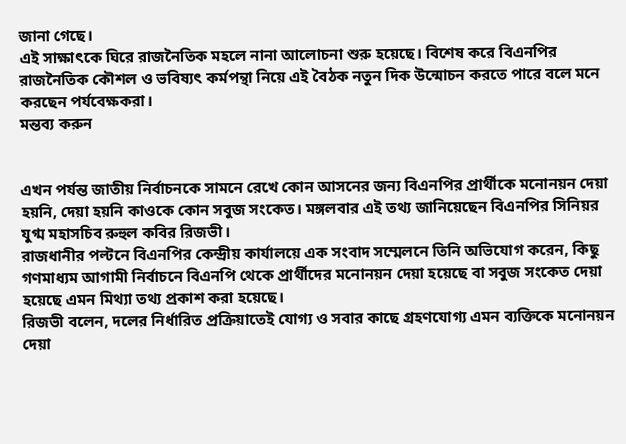জানা গেছে।
এই সাক্ষাৎকে ঘিরে রাজনৈতিক মহলে নানা আলোচনা শুরু হয়েছে। বিশেষ করে বিএনপির রাজনৈতিক কৌশল ও ভবিষ্যৎ কর্মপন্থা নিয়ে এই বৈঠক নতুন দিক উন্মোচন করতে পারে বলে মনে করছেন পর্যবেক্ষকরা।
মন্তব্য করুন


এখন পর্যন্ত জাতীয় নির্বাচনকে সামনে রেখে কোন আসনের জন্য বিএনপির প্রার্থীকে মনোনয়ন দেয়া হয়নি, দেয়া হয়নি কাওকে কোন সবুজ সংকেত। মঙ্গলবার এই তথ্য জানিয়েছেন বিএনপির সিনিয়র যুগ্ম মহাসচিব রুহুল কবির রিজভী।
রাজধানীর পল্টনে বিএনপির কেন্দ্রীয় কার্যালয়ে এক সংবাদ সম্মেলনে তিনি অভিযোগ করেন, কিছু গণমাধ্যম আগামী নির্বাচনে বিএনপি থেকে প্রার্থীদের মনোনয়ন দেয়া হয়েছে বা সবুজ সংকেত দেয়া হয়েছে এমন মিথ্যা তথ্য প্রকাশ করা হয়েছে।
রিজভী বলেন, দলের নির্ধারিত প্রক্রিয়াতেই যোগ্য ও সবার কাছে গ্রহণযোগ্য এমন ব্যক্তিকে মনোনয়ন দেয়া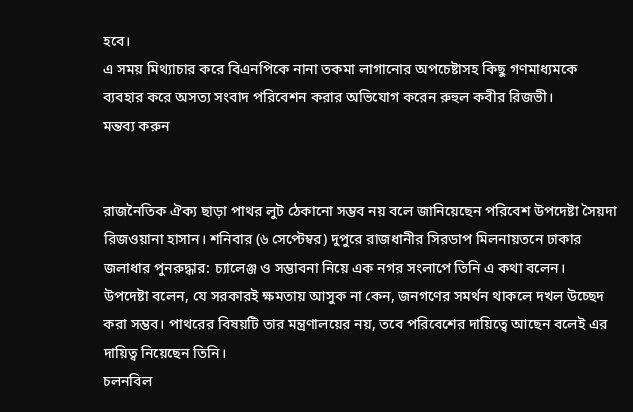হবে।
এ সময় মিথ্যাচার করে বিএনপিকে নানা তকমা লাগানোর অপচেষ্টাসহ কিছু গণমাধ্যমকে ব্যবহার করে অসত্য সংবাদ পরিবেশন করার অভিযোগ করেন রুহুল কবীর রিজভী।
মন্তব্য করুন


রাজনৈতিক ঐক্য ছাড়া পাথর লুট ঠেকানো সম্ভব নয় বলে জানিয়েছেন পরিবেশ উপদেষ্টা সৈয়দা রিজওয়ানা হাসান। শনিবার (৬ সেপ্টেম্বর) দুপুরে রাজধানীর সিরডাপ মিলনায়তনে ঢাকার জলাধার পুনরুদ্ধার: চ্যালেঞ্জ ও সম্ভাবনা নিয়ে এক নগর সংলাপে তিনি এ কথা বলেন।
উপদেষ্টা বলেন, যে সরকারই ক্ষমতায় আসুক না কেন, জনগণের সমর্থন থাকলে দখল উচ্ছেদ করা সম্ভব। পাথরের বিষয়টি তার মন্ত্রণালয়ের নয়, তবে পরিবেশের দায়িত্বে আছেন বলেই এর দায়িত্ব নিয়েছেন তিনি।
চলনবিল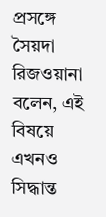প্রসঙ্গে সৈয়দা রিজওয়ানা বলেন, এই বিষয়ে এখনও সিদ্ধান্ত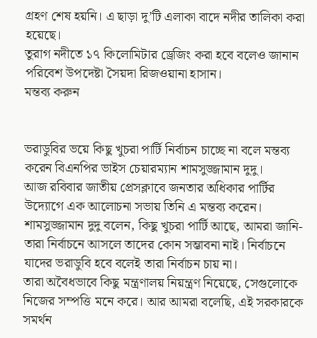গ্রহণ শেষ হয়নি। এ ছাড়া দু’টি এলাকা বাদে নদীর তালিকা করা হয়েছে।
তুরাগ নদীতে ১৭ কিলোমিটার ড্রেজিং করা হবে বলেও জানান পরিবেশ উপদেষ্টা সৈয়দা রিজওয়ানা হাসান।
মন্তব্য করুন


ভরাডুবির ভয়ে কিছু খুচরা পার্টি নির্বাচন চাচ্ছে না বলে মন্তব্য করেন বিএনপির ভাইস চেয়ারম্যান শামসুজ্জামান দুদু।
আজ রবিবার জাতীয় প্রেসক্লাবে জনতার অধিকার পার্টির উদ্যোগে এক আলোচনা সভায় তিনি এ মন্তব্য করেন।
শামসুজ্জামান দুদু বলেন, কিছু খুচরা পার্টি আছে, আমরা জানি- তারা নির্বাচনে আসলে তাদের কোন সম্ভাবনা নাই। নির্বাচনে যাদের ভরাডুবি হবে বলেই তারা নির্বাচন চায় না।
তারা অবৈধভাবে কিছু মন্ত্রণালয় নিয়ন্ত্রণ নিয়েছে, সেগুলোকে নিজের সম্পত্তি মনে করে। আর আমরা বলেছি, এই সরকারকে সমর্থন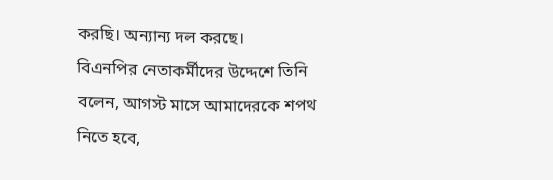করছি। অন্যান্য দল করছে।
বিএনপির নেতাকর্মীদের উদ্দেশে তিনি বলেন, আগস্ট মাসে আমাদেরকে শপথ নিতে হবে,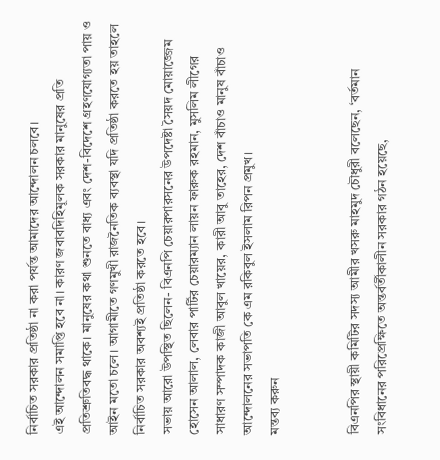নির্বাচিত সরকার প্রতিষ্ঠা না করা পর্যন্ত আমাদের আন্দোলন চলবে।
এই আন্দোলন সমাপ্তি হবে না। কারণ জবাবদিহিমূলক সরকার মানুষের প্রতি প্রতিশ্রুতিবদ্ধ থাকে। মানুষের কথা শুনতে বাধ্য এবং দেশ-বিদেশে গ্রহণযোগ্যতা পায় ও আইন মতো চলে। আগামীতে গণমুখী রাজনৈতিক ব্যবস্থা যদি প্রতিষ্ঠা করতে হয় তাহলে নির্বাচিত সরকার অবশ্যই প্রতিষ্ঠা করতে হবে।
সভায় আরো উপস্থিত ছিলেন- বিএনপি চেয়ারপারসনের উপদেষ্টা সৈয়দ মোয়াজ্জেম হোসেন আলাল, লেবার পার্টির চেয়ারম্যান লায়ন ফারুক রহমান, মুসলিম লীগের সাধারণ সম্পাদক কাজী আবুল খায়ের, কারী আবু তাহের, দেশ বাঁচাও মানুষ বাঁচাও আন্দোলনের সভাপতি কে এম রকিবুল ইসলাম রিপন প্রমুখ।
মন্তব্য করুন


বিএনপির স্থায়ী কমিটির সদস্য আমীর খসরু মাহমুদ চৌধুরী বলেছেন, ‘বর্তমান সংবিধানের পরিপ্রেক্ষিতে অন্তর্বর্তীকালীন সরকার গঠন হয়েছে,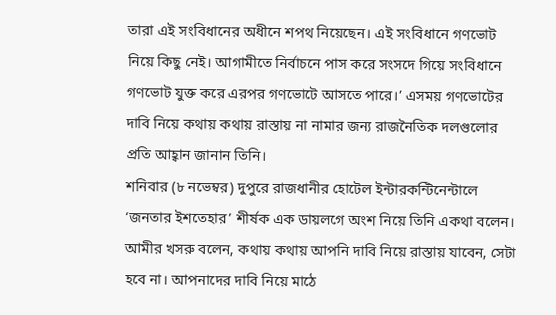তারা এই সংবিধানের অধীনে শপথ নিয়েছেন। এই সংবিধানে গণভোট নিয়ে কিছু নেই। আগামীতে নির্বাচনে পাস করে সংসদে গিয়ে সংবিধানে গণভোট যুক্ত করে এরপর গণভোটে আসতে পারে।’ এসময় গণভোটের দাবি নিয়ে কথায় কথায় রাস্তায় না নামার জন্য রাজনৈতিক দলগুলোর প্রতি আহ্বান জানান তিনি।
শনিবার (৮ নভেম্বর) দুপুরে রাজধানীর হোটেল ইন্টারকন্টিনেন্টালে ‘জনতার ইশতেহার’ শীর্ষক এক ডায়লগে অংশ নিয়ে তিনি একথা বলেন। আমীর খসরু বলেন, কথায় কথায় আপনি দাবি নিয়ে রাস্তায় যাবেন, সেটা হবে না। আপনাদের দাবি নিয়ে মাঠে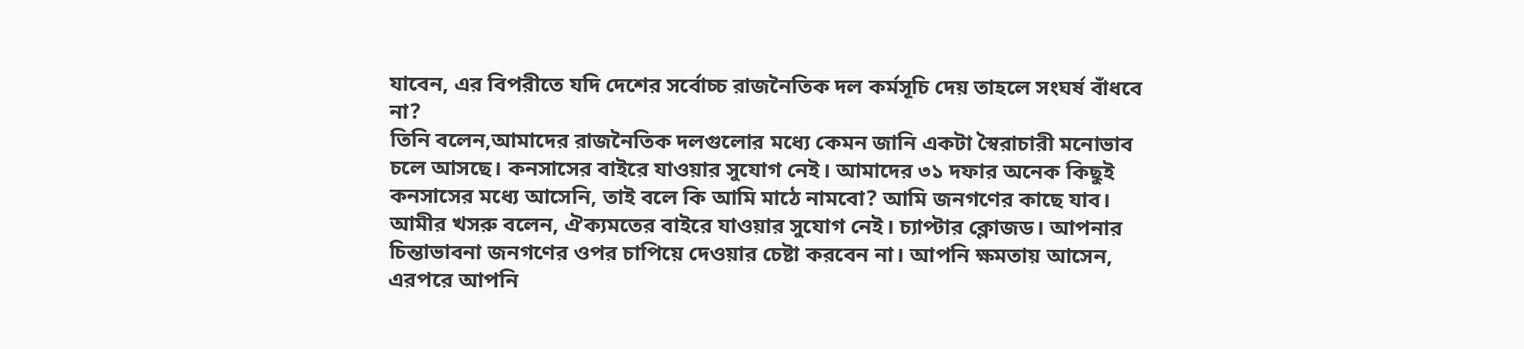যাবেন, এর বিপরীতে যদি দেশের সর্বোচ্চ রাজনৈতিক দল কর্মসূচি দেয় তাহলে সংঘর্ষ বাঁধবে না?
তিনি বলেন,আমাদের রাজনৈতিক দলগুলোর মধ্যে কেমন জানি একটা স্বৈরাচারী মনোভাব চলে আসছে। কনসাসের বাইরে যাওয়ার সুযোগ নেই। আমাদের ৩১ দফার অনেক কিছুই কনসাসের মধ্যে আসেনি, তাই বলে কি আমি মাঠে নামবো? আমি জনগণের কাছে যাব।
আমীর খসরু বলেন, ঐক্যমতের বাইরে যাওয়ার সুযোগ নেই। চ্যাপ্টার ক্লোজড। আপনার চিন্তাভাবনা জনগণের ওপর চাপিয়ে দেওয়ার চেষ্টা করবেন না। আপনি ক্ষমতায় আসেন, এরপরে আপনি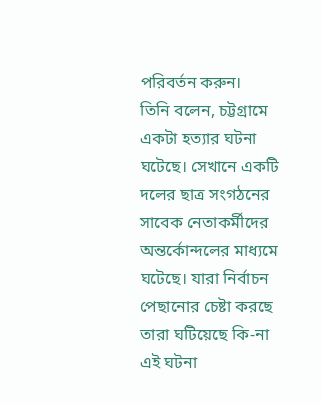পরিবর্তন করুন।
তিনি বলেন, চট্টগ্রামে একটা হত্যার ঘটনা ঘটেছে। সেখানে একটি দলের ছাত্র সংগঠনের সাবেক নেতাকর্মীদের অন্তর্কোন্দলের মাধ্যমে ঘটেছে। যারা নির্বাচন পেছানোর চেষ্টা করছে তারা ঘটিয়েছে কি-না এই ঘটনা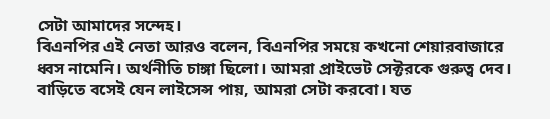সেটা আমাদের সন্দেহ।
বিএনপির এই নেতা আরও বলেন, বিএনপির সময়ে কখনো শেয়ারবাজারে ধ্বস নামেনি। অর্থনীতি চাঙ্গা ছিলো। আমরা প্রাইভেট সেক্টরকে গুরুত্ব দেব। বাড়িতে বসেই যেন লাইসেন্স পায়, আমরা সেটা করবো। যত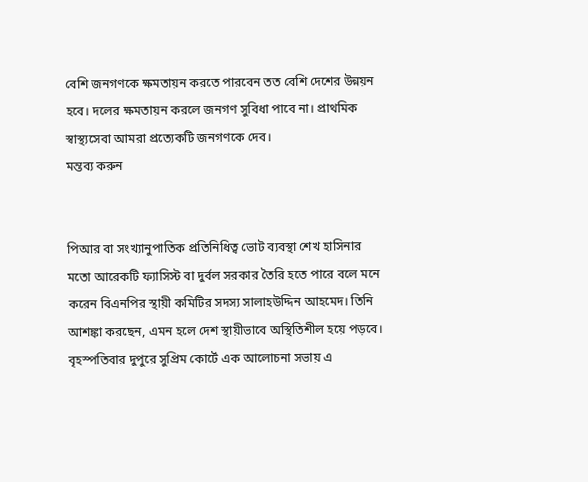বেশি জনগণকে ক্ষমতায়ন করতে পারবেন তত বেশি দেশের উন্নয়ন হবে। দলের ক্ষমতায়ন করলে জনগণ সুবিধা পাবে না। প্রাথমিক স্বাস্থ্যসেবা আমরা প্রত্যেকটি জনগণকে দেব।
মন্তব্য করুন


পিআর বা সংখ্যানুপাতিক প্রতিনিধিত্ব ভোট ব্যবস্থা শেখ হাসিনার মতো আরেকটি ফ্যাসিস্ট বা দুর্বল সরকার তৈরি হতে পারে বলে মনে করেন বিএনপির স্থায়ী কমিটির সদস্য সালাহউদ্দিন আহমেদ। তিনি আশঙ্কা করছেন, এমন হলে দেশ স্থায়ীভাবে অস্থিতিশীল হয়ে পড়বে।
বৃহস্পতিবার দুপুরে সুপ্রিম কোর্টে এক আলোচনা সভায় এ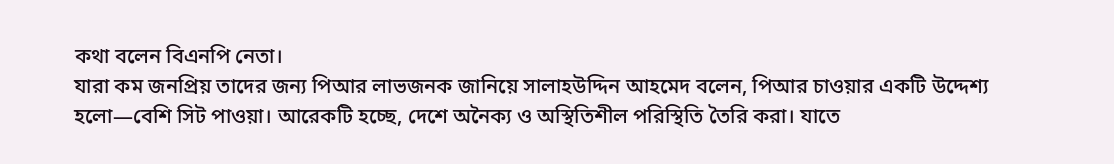কথা বলেন বিএনপি নেতা।
যারা কম জনপ্রিয় তাদের জন্য পিআর লাভজনক জানিয়ে সালাহউদ্দিন আহমেদ বলেন, পিআর চাওয়ার একটি উদ্দেশ্য হলো—বেশি সিট পাওয়া। আরেকটি হচ্ছে, দেশে অনৈক্য ও অস্থিতিশীল পরিস্থিতি তৈরি করা। যাতে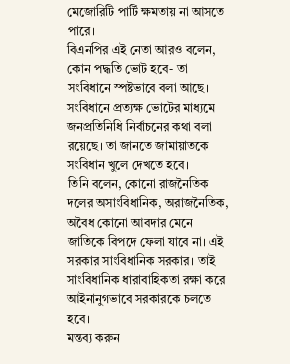মেজোরিটি পার্টি ক্ষমতায় না আসতে পারে।
বিএনপির এই নেতা আরও বলেন, কোন পদ্ধতি ভোট হবে- তা সংবিধানে স্পষ্টভাবে বলা আছে। সংবিধানে প্রত্যক্ষ ভোটের মাধ্যমে জনপ্রতিনিধি নির্বাচনের কথা বলা রয়েছে। তা জানতে জামায়াতকে সংবিধান খুলে দেখতে হবে।
তিনি বলেন, কোনো রাজনৈতিক দলের অসাংবিধানিক, অরাজনৈতিক, অবৈধ কোনো আবদার মেনে জাতিকে বিপদে ফেলা যাবে না। এই সরকার সাংবিধানিক সরকার। তাই সাংবিধানিক ধারাবাহিকতা রক্ষা করে আইনানুগভাবে সরকারকে চলতে হবে।
মন্তব্য করুন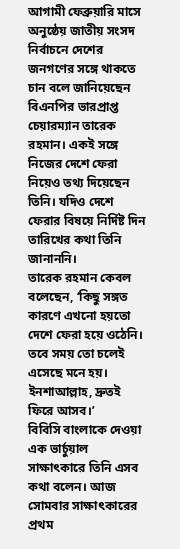আগামী ফেব্রুয়ারি মাসে অনুষ্ঠেয় জাতীয় সংসদ নির্বাচনে দেশের জনগণের সঙ্গে থাকতে চান বলে জানিয়েছেন বিএনপির ভারপ্রাপ্ত চেয়ারম্যান তারেক রহমান। একই সঙ্গে নিজের দেশে ফেরা নিয়েও তথ্য দিয়েছেন তিনি। যদিও দেশে ফেরার বিষয়ে নির্দিষ্ট দিন তারিখের কথা তিনি জানাননি।
তারেক রহমান কেবল বলেছেন, ‘কিছু সঙ্গত কারণে এখনো হয়তো দেশে ফেরা হয়ে ওঠেনি। তবে সময় তো চলেই এসেছে মনে হয়। ইনশাআল্লাহ, দ্রুতই ফিরে আসব।’
বিবিসি বাংলাকে দেওয়া এক ভার্চুয়াল সাক্ষাৎকারে তিনি এসব কথা বলেন। আজ সোমবার সাক্ষাৎকারের প্রথম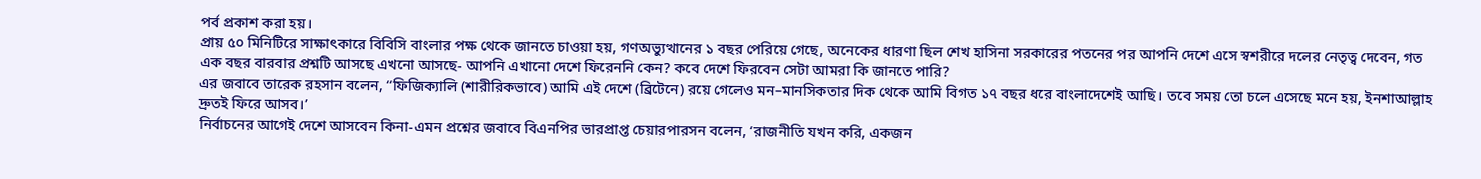পর্ব প্রকাশ করা হয়।
প্রায় ৫০ মিনিটিরে সাক্ষাৎকারে বিবিসি বাংলার পক্ষ থেকে জানতে চাওয়া হয়, গণঅভ্যুত্থানের ১ বছর পেরিয়ে গেছে, অনেকের ধারণা ছিল শেখ হাসিনা সরকারের পতনের পর আপনি দেশে এসে স্বশরীরে দলের নেতৃত্ব দেবেন, গত এক বছর বারবার প্রশ্নটি আসছে এখনো আসছে- আপনি এখানো দেশে ফিরেননি কেন? কবে দেশে ফিরবেন সেটা আমরা কি জানতে পারি?
এর জবাবে তারেক রহসান বলেন, ‘‘ফিজিক্যালি (শারীরিকভাবে) আমি এই দেশে (ব্রিটেনে) রয়ে গেলেও মন–মানসিকতার দিক থেকে আমি বিগত ১৭ বছর ধরে বাংলাদেশেই আছি। তবে সময় তো চলে এসেছে মনে হয়, ইনশাআল্লাহ দ্রুতই ফিরে আসব।’
নির্বাচনের আগেই দেশে আসবেন কিনা-এমন প্রশ্নের জবাবে বিএনপির ভারপ্রাপ্ত চেয়ারপারসন বলেন, ‘রাজনীতি যখন করি, একজন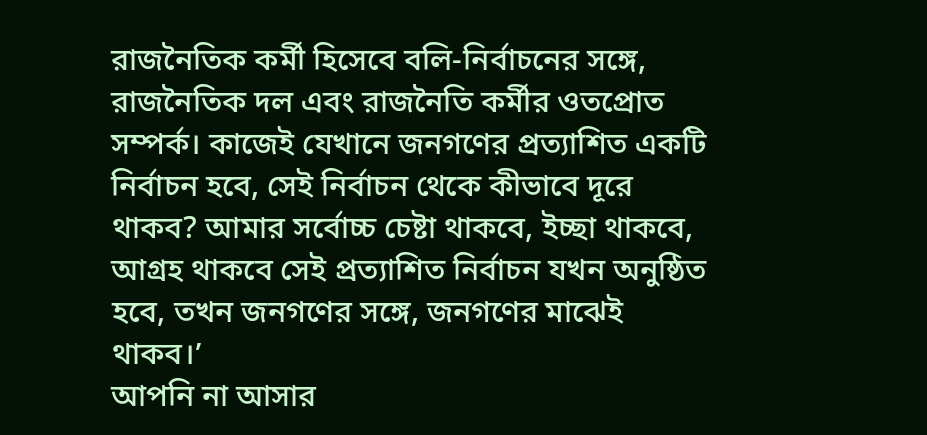রাজনৈতিক কর্মী হিসেবে বলি-নির্বাচনের সঙ্গে, রাজনৈতিক দল এবং রাজনৈতি কর্মীর ওতপ্রোত সম্পর্ক। কাজেই যেখানে জনগণের প্রত্যাশিত একটি নির্বাচন হবে, সেই নির্বাচন থেকে কীভাবে দূরে থাকব? আমার সর্বোচ্চ চেষ্টা থাকবে, ইচ্ছা থাকবে, আগ্রহ থাকবে সেই প্রত্যাশিত নির্বাচন যখন অনুষ্ঠিত হবে, তখন জনগণের সঙ্গে, জনগণের মাঝেই থাকব।’
আপনি না আসার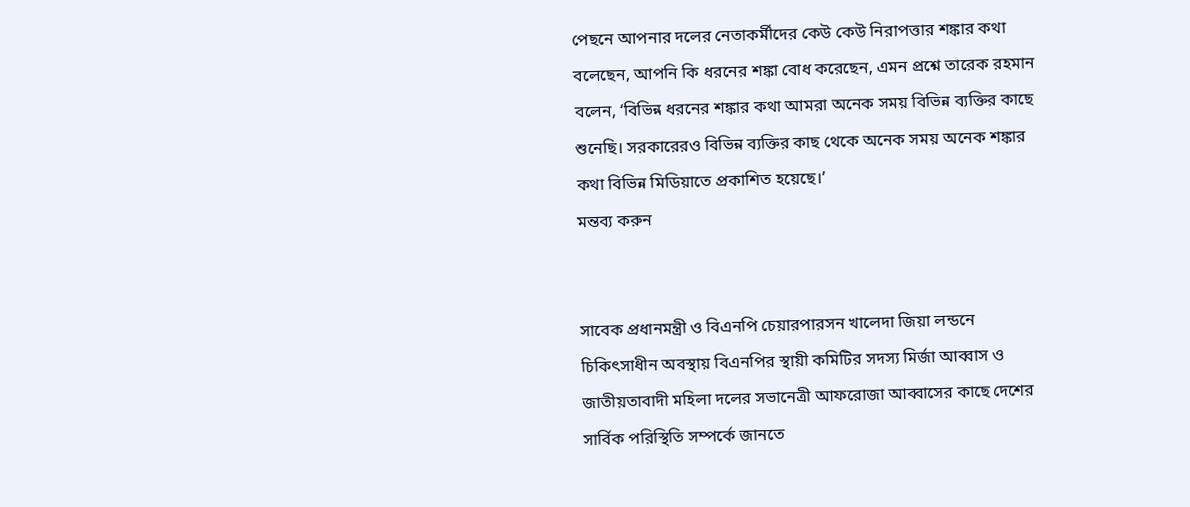পেছনে আপনার দলের নেতাকর্মীদের কেউ কেউ নিরাপত্তার শঙ্কার কথা বলেছেন, আপনি কি ধরনের শঙ্কা বোধ করেছেন, এমন প্রশ্নে তারেক রহমান বলেন, ‘বিভিন্ন ধরনের শঙ্কার কথা আমরা অনেক সময় বিভিন্ন ব্যক্তির কাছে শুনেছি। সরকারেরও বিভিন্ন ব্যক্তির কাছ থেকে অনেক সময় অনেক শঙ্কার কথা বিভিন্ন মিডিয়াতে প্রকাশিত হয়েছে।’
মন্তব্য করুন


সাবেক প্রধানমন্ত্রী ও বিএনপি চেয়ারপারসন খালেদা জিয়া লন্ডনে চিকিৎসাধীন অবস্থায় বিএনপির স্থায়ী কমিটির সদস্য মির্জা আব্বাস ও জাতীয়তাবাদী মহিলা দলের সভানেত্রী আফরোজা আব্বাসের কাছে দেশের সার্বিক পরিস্থিতি সম্পর্কে জানতে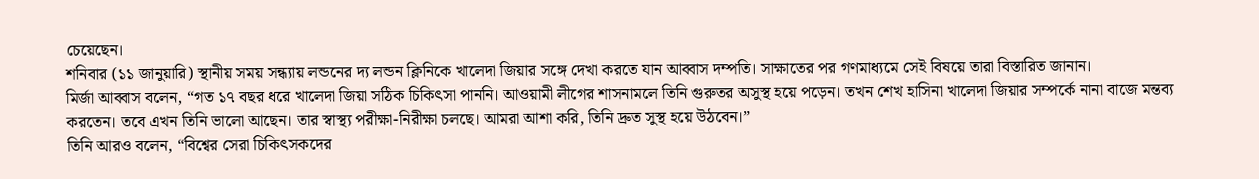চেয়েছেন।
শনিবার (১১ জানুয়ারি) স্থানীয় সময় সন্ধ্যায় লন্ডনের দ্য লন্ডন ক্লিনিকে খালেদা জিয়ার সঙ্গে দেখা করতে যান আব্বাস দম্পতি। সাক্ষাতের পর গণমাধ্যমে সেই বিষয়ে তারা বিস্তারিত জানান।
মির্জা আব্বাস বলেন, “গত ১৭ বছর ধরে খালেদা জিয়া সঠিক চিকিৎসা পাননি। আওয়ামী লীগের শাসনামলে তিনি গুরুতর অসুস্থ হয়ে পড়েন। তখন শেখ হাসিনা খালেদা জিয়ার সম্পর্কে নানা বাজে মন্তব্য করতেন। তবে এখন তিনি ভালো আছেন। তার স্বাস্থ্য পরীক্ষা-নিরীক্ষা চলছে। আমরা আশা করি, তিনি দ্রুত সুস্থ হয়ে উঠবেন।”
তিনি আরও বলেন, “বিশ্বের সেরা চিকিৎসকদের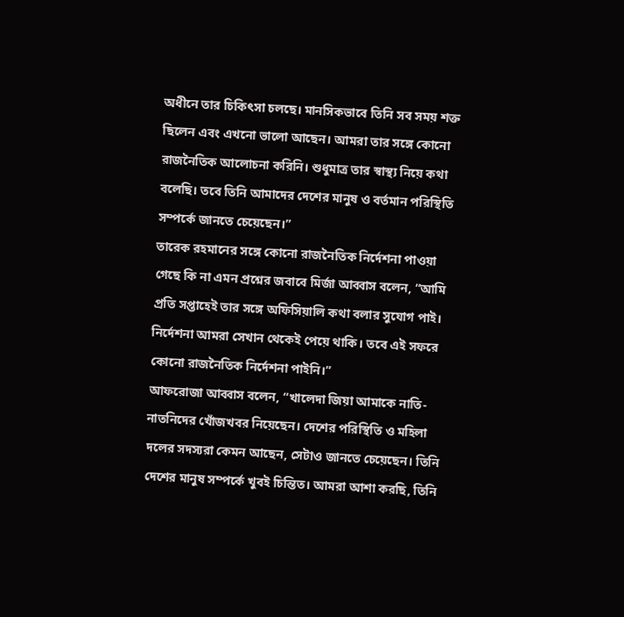অধীনে তার চিকিৎসা চলছে। মানসিকভাবে তিনি সব সময় শক্ত ছিলেন এবং এখনো ভালো আছেন। আমরা তার সঙ্গে কোনো রাজনৈতিক আলোচনা করিনি। শুধুমাত্র তার স্বাস্থ্য নিয়ে কথা বলেছি। তবে তিনি আমাদের দেশের মানুষ ও বর্তমান পরিস্থিতি সম্পর্কে জানতে চেয়েছেন।”
তারেক রহমানের সঙ্গে কোনো রাজনৈতিক নির্দেশনা পাওয়া গেছে কি না এমন প্রশ্নের জবাবে মির্জা আব্বাস বলেন, “আমি প্রতি সপ্তাহেই তার সঙ্গে অফিসিয়ালি কথা বলার সুযোগ পাই। নির্দেশনা আমরা সেখান থেকেই পেয়ে থাকি। তবে এই সফরে কোনো রাজনৈতিক নির্দেশনা পাইনি।”
আফরোজা আব্বাস বলেন, “খালেদা জিয়া আমাকে নাতি-নাতনিদের খোঁজখবর নিয়েছেন। দেশের পরিস্থিতি ও মহিলা দলের সদস্যরা কেমন আছেন, সেটাও জানতে চেয়েছেন। তিনি দেশের মানুষ সম্পর্কে খুবই চিন্তিত। আমরা আশা করছি, তিনি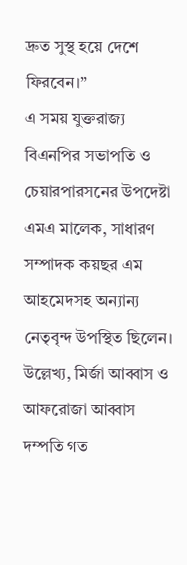দ্রুত সুস্থ হয়ে দেশে ফিরবেন।”
এ সময় যুক্তরাজ্য বিএনপির সভাপতি ও চেয়ারপারসনের উপদেষ্টা এমএ মালেক, সাধারণ সম্পাদক কয়ছর এম আহমেদসহ অন্যান্য নেতৃবৃন্দ উপস্থিত ছিলেন।
উল্লেখ্য, মির্জা আব্বাস ও আফরোজা আব্বাস দম্পতি গত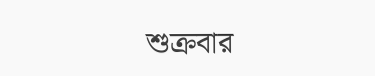শুক্রবার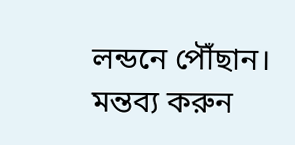লন্ডনে পৌঁছান।
মন্তব্য করুন